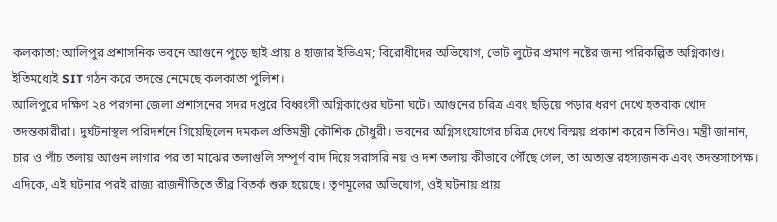কলকাতা: আলিপুর প্রশাসনিক ভবনে আগুনে পুড়ে ছাই প্রায় ৪ হাজার ইভিএম; বিরোধীদের অভিযোগ, ভোট লুটের প্রমাণ নষ্টের জন্য পরিকল্পিত অগ্নিকাণ্ড। ইতিমধ্যেই SIT গঠন করে তদন্তে নেমেছে কলকাতা পুলিশ।
আলিপুরে দক্ষিণ ২৪ পরগনা জেলা প্রশাসনের সদর দপ্তরে বিধ্বংসী অগ্নিকাণ্ডের ঘটনা ঘটে। আগুনের চরিত্র এবং ছড়িয়ে পড়ার ধরণ দেখে হতবাক খোদ তদন্তকারীরা। দুর্ঘটনাস্থল পরিদর্শনে গিয়েছিলেন দমকল প্রতিমন্ত্রী কৌশিক চৌধুরী। ভবনের অগ্নিসংযোগের চরিত্র দেখে বিস্ময় প্রকাশ করেন তিনিও। মন্ত্রী জানান, চার ও পাঁচ তলায় আগুন লাগার পর তা মাঝের তলাগুলি সম্পূর্ণ বাদ দিয়ে সরাসরি নয় ও দশ তলায় কীভাবে পৌঁছে গেল, তা অত্যন্ত রহস্যজনক এবং তদন্তসাপেক্ষ।
এদিকে, এই ঘটনার পরই রাজ্য রাজনীতিতে তীব্র বিতর্ক শুরু হয়েছে। তৃণমূলের অভিযোগ, ওই ঘটনায় প্রায়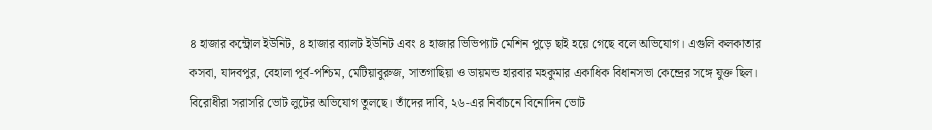৪ হাজার কন্ট্রোল ইউনিট, ৪ হাজার ব্যালট ইউনিট এবং ৪ হাজার ভিভিপ্যাট মেশিন পুড়ে ছাই হয়ে গেছে বলে অভিযোগ। এগুলি কলকাতার কসবা, যাদবপুর, বেহালা পূর্ব-পশ্চিম, মেটিয়াবুরুজ, সাতগাছিয়া ও ডায়মন্ড হারবার মহকুমার একাধিক বিধানসভা কেন্দ্রের সঙ্গে যুক্ত ছিল। বিরোধীরা সরাসরি ভোট লুটের অভিযোগ তুলছে। তাঁদের দাবি, ২৬-এর নির্বাচনে বিনোদিন ভোট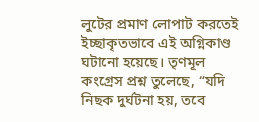লুটের প্রমাণ লোপাট করতেই ইচ্ছাকৃতভাবে এই অগ্নিকাণ্ড ঘটানো হয়েছে। তৃণমূল কংগ্রেস প্রশ্ন তুলেছে, “যদি নিছক দুর্ঘটনা হয়, তবে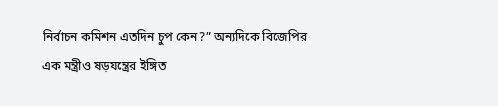নির্বাচন কমিশন এতদিন চুপ কেন?” অন্যদিকে বিজেপির এক মন্ত্রীও ষড়যন্ত্রের ইঙ্গিত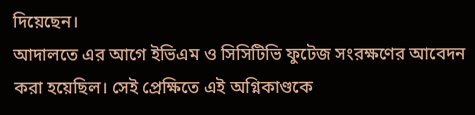দিয়েছেন।
আদালতে এর আগে ইভিএম ও সিসিটিভি ফুটেজ সংরক্ষণের আবেদন করা হয়েছিল। সেই প্রেক্ষিতে এই অগ্নিকাণ্ডকে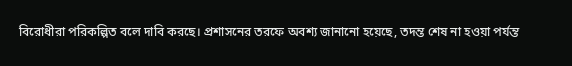বিরোধীরা পরিকল্পিত বলে দাবি করছে। প্রশাসনের তরফে অবশ্য জানানো হয়েছে, তদন্ত শেষ না হওয়া পর্যন্ত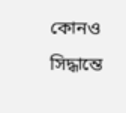কোনও সিদ্ধান্তে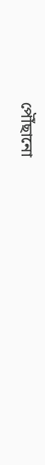পৌঁছানো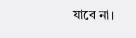যাবে না।